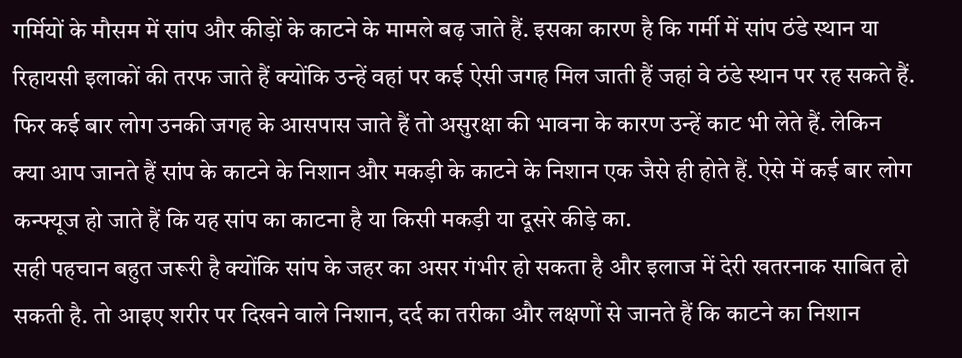गर्मियों के मौसम में सांप और कीड़ों के काटने के मामले बढ़ जाते हैं. इसका कारण है कि गर्मी में सांप ठंडे स्थान या रिहायसी इलाकों की तरफ जाते हैं क्योंकि उन्हें वहां पर कई ऐसी जगह मिल जाती हैं जहां वे ठंडे स्थान पर रह सकते हैं. फिर कई बार लोग उनकी जगह के आसपास जाते हैं तो असुरक्षा की भावना के कारण उन्हें काट भी लेते हैं. लेकिन क्या आप जानते हैं सांप के काटने के निशान और मकड़ी के काटने के निशान एक जैसे ही होते हैं. ऐसे में कई बार लोग कन्फ्यूज हो जाते हैं कि यह सांप का काटना है या किसी मकड़ी या दूसरे कीड़े का.
सही पहचान बहुत जरूरी है क्योंकि सांप के जहर का असर गंभीर हो सकता है और इलाज में देरी खतरनाक साबित हो सकती है. तो आइए शरीर पर दिखने वाले निशान, दर्द का तरीका और लक्षणों से जानते हैं कि काटने का निशान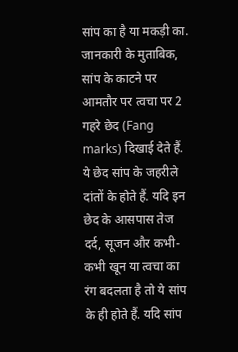सांप का है या मकड़ी का.
जानकारी के मुताबिक, सांप के काटने पर आमतौर पर त्वचा पर 2 गहरे छेद (Fang marks) दिखाई देते हैं. ये छेद सांप के जहरीले दांतों के होते हैं. यदि इन छेद के आसपास तेज दर्द, सूजन और कभी-कभी खून या त्वचा का रंग बदलता है तो ये सांप के ही होते हैं. यदि सांप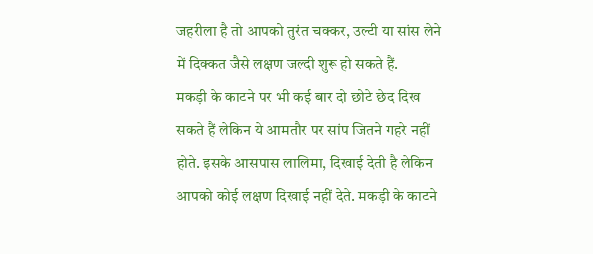जहरीला है तो आपको तुरंत चक्कर, उल्टी या सांस लेने में दिक्कत जैसे लक्षण जल्दी शुरू हो सकते हैं.
मकड़ी के काटने पर भी कई बार दो छोटे छेद दिख सकते हैं लेकिन ये आमतौर पर सांप जितने गहरे नहीं होते. इसके आसपास लालिमा, दिखाई देती है लेकिन आपको कोई लक्षण दिखाई नहीं देते. मकड़ी के काटने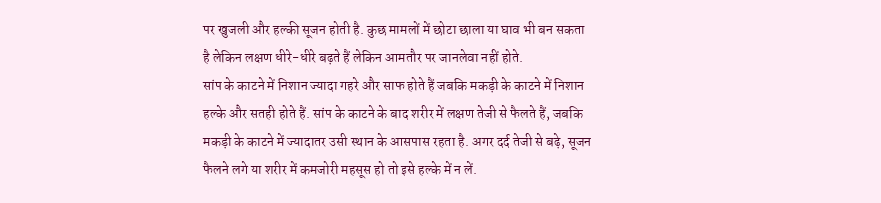पर खुजली और हल्की सूजन होती है. कुछ मामलों में छोटा छाला या घाव भी बन सकता है लेकिन लक्षण धीरे-धीरे बढ़ते हैं लेकिन आमतौर पर जानलेवा नहीं होते.
सांप के काटने में निशान ज्यादा गहरे और साफ होते हैं जबकि मकड़ी के काटने में निशान हल्के और सतही होते हैं. सांप के काटने के बाद शरीर में लक्षण तेजी से फैलते हैं, जबकि मकड़ी के काटने में ज्यादातर उसी स्थान के आसपास रहता है. अगर दर्द तेजी से बढ़े, सूजन फैलने लगे या शरीर में कमजोरी महसूस हो तो इसे हल्के में न लें.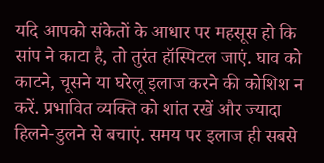यदि आपको संकेतों के आधार पर महसूस हो कि सांप ने काटा है, तो तुरंत हॉस्पिटल जाएं. घाव को काटने, चूसने या घरेलू इलाज करने की कोशिश न करें. प्रभावित व्यक्ति को शांत रखें और ज्यादा हिलने-डुलने से बचाएं. समय पर इलाज ही सबसे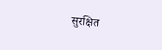सुरक्षित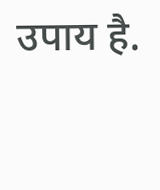उपाय है.